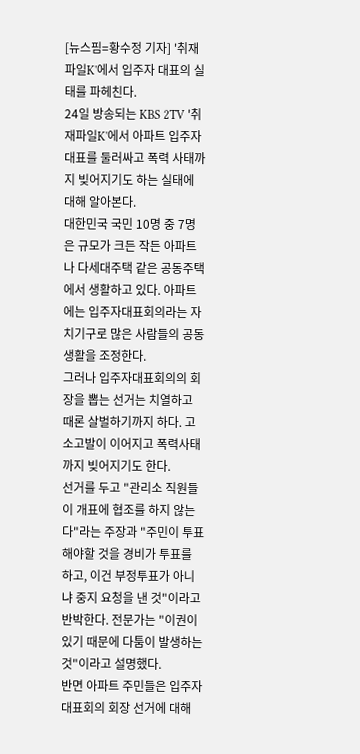[뉴스핌=황수정 기자] '취재파일K'에서 입주자 대표의 실태를 파헤친다.
24일 방송되는 KBS 2TV '취재파일K'에서 아파트 입주자 대표를 둘러싸고 폭력 사태까지 빚어지기도 하는 실태에 대해 알아본다.
대한민국 국민 10명 중 7명은 규모가 크든 작든 아파트나 다세대주택 같은 공동주택에서 생활하고 있다. 아파트에는 입주자대표회의라는 자치기구로 많은 사람들의 공동 생활을 조정한다.
그러나 입주자대표회의의 회장을 뽑는 선거는 치열하고 때론 살벌하기까지 하다. 고소고발이 이어지고 폭력사태까지 빚어지기도 한다.
선거를 두고 "관리소 직원들이 개표에 협조를 하지 않는다"라는 주장과 "주민이 투표해야할 것을 경비가 투표를 하고, 이건 부정투표가 아니냐 중지 요청을 낸 것"이라고 반박한다. 전문가는 "이권이 있기 때문에 다툼이 발생하는 것"이라고 설명했다.
반면 아파트 주민들은 입주자대표회의 회장 선거에 대해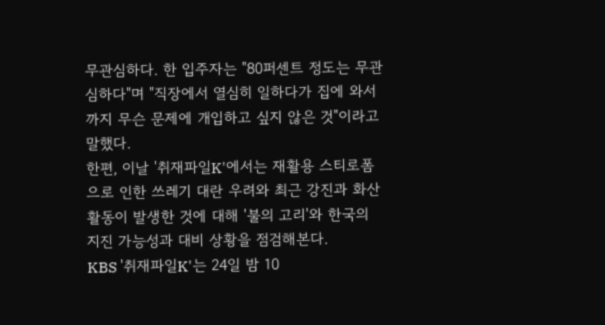무관심하다. 한 입주자는 "80퍼센트 정도는 무관심하다"며 "직장에서 열심히 일하다가 집에 와서까지 무슨 문제에 개입하고 싶지 않은 것"이라고 말했다.
한편, 이날 '취재파일K'에서는 재활용 스티로폼으로 인한 쓰레기 대란 우려와 최근 강진과 화산활동이 발생한 것에 대해 '불의 고리'와 한국의 지진 가능성과 대비 상황을 점검해본다.
KBS '취재파일K'는 24일 밤 10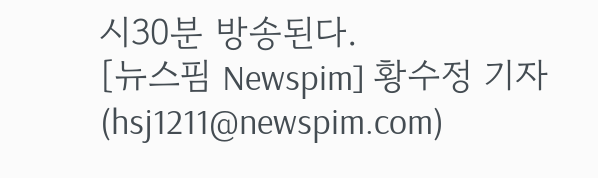시30분 방송된다.
[뉴스핌 Newspim] 황수정 기자(hsj1211@newspim.com)